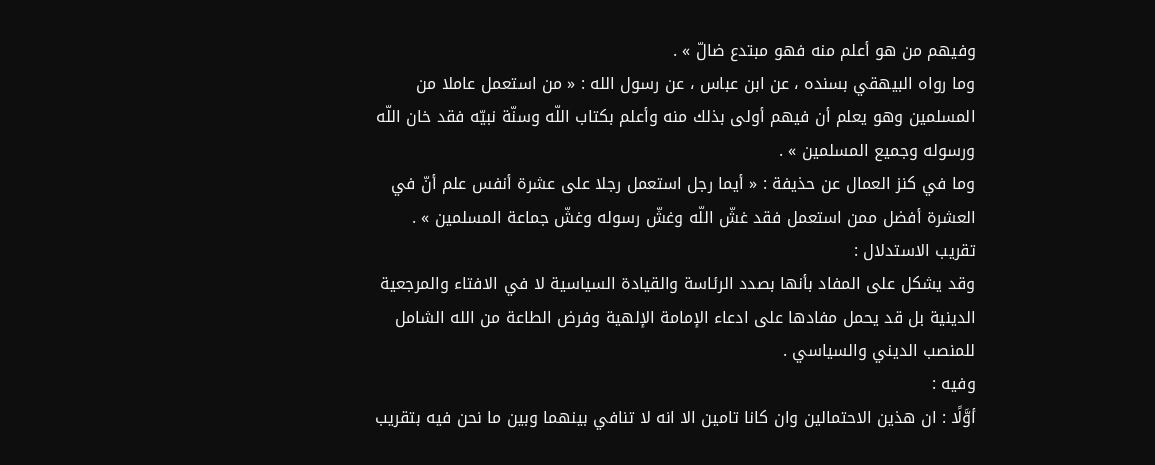وفيهم من هو أعلم منه فهو مبتدع ضالّ » .
وما رواه البيهقي بسنده ، عن ابن عباس ، عن رسول الله : « من استعمل عاملا من المسلمين وهو يعلم أن فيهم أولى بذلك منه وأعلم بكتاب اللّه وسنّة نبيّه فقد خان اللّه ورسوله وجميع المسلمين » .
وما في كنز العمال عن حذيفة : « أيما رجل استعمل رجلا على عشرة أنفس علم أنّ في العشرة أفضل ممن استعمل فقد غشّ اللّه وغشّ رسوله وغشّ جماعة المسلمين » .
تقريب الاستدلال :
وقد يشكل على المفاد بأنها بصدد الرئاسة والقيادة السياسية لا في الافتاء والمرجعية الدينية بل قد يحمل مفادها على ادعاء الإمامة الإلهية وفرض الطاعة من الله الشامل للمنصب الديني والسياسي .
وفيه :
أوَّلًا : ان هذين الاحتمالين وان كانا تامين الا انه لا تنافي بينهما وبين ما نحن فيه بتقريب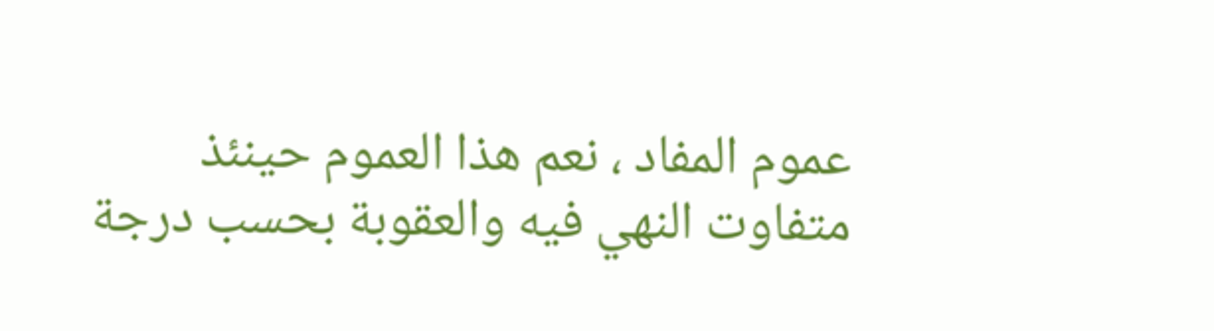عموم المفاد ، نعم هذا العموم حينئذ متفاوت النهي فيه والعقوبة بحسب درجة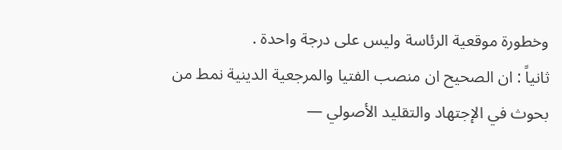وخطورة موقعية الرئاسة وليس على درجة واحدة .
ثانياً : ان الصحيح ان منصب الفتيا والمرجعية الدينية نمط من
بحوث في الإجتهاد والتقليد الأصولي —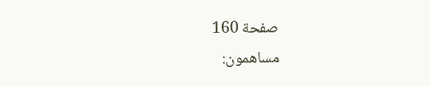صفحة 160
مساهمون: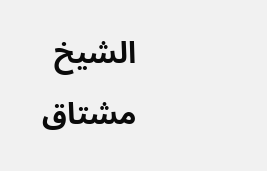الشيخ مشتاق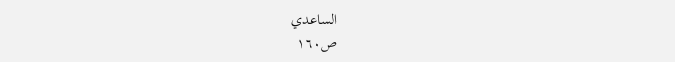الساعدي
ص١٦٠